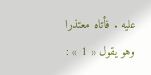عليه . فأتاه معتذرا وهو يقول « 1 » :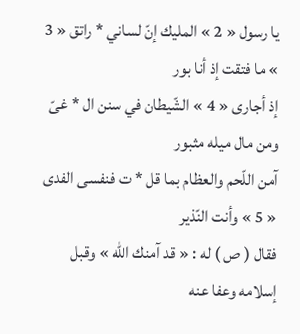يا رسول « 2 » المليك إنّ لساني * راتق « 3 » ما فتقت إذ أنا بور
إذ أجارى « 4 » الشّيطان في سنن ال * غىّ ومن مال ميله مثبور
آمن اللّحم والعظام بما قل * ت فنفسى الفدى « 5 » وأنت النّذير
فقال ( ص ) له : « قد آمنك اللّه » وقبل إسلامه وعفا عنه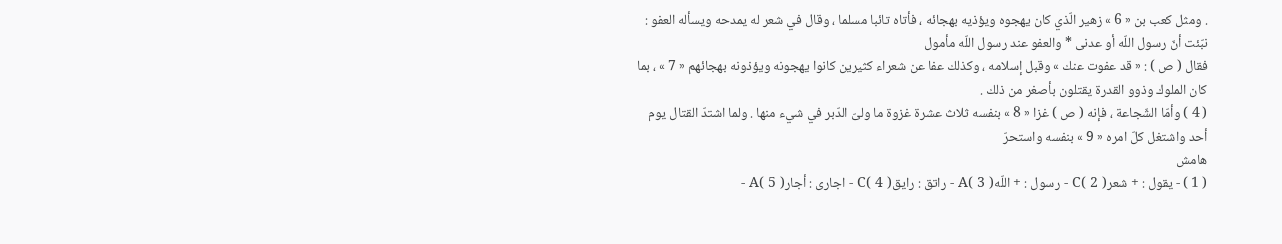. ومثل كعب بن « 6 » زهير الّذي كان يهجوه ويؤذيه بهجائه ، فأتاه تائبا مسلما ، وقال في شعر له يمدحه ويسأله العفو :
نبّئت أنّ رسول اللّه أو عدنى * والعفو عند رسول اللّه مأمول
فقال ( ص ) : « قد عفوت عنك » وقبل إسلامه ، وكذلك عفا عن شعراء كثيرين كانوا يهجونه ويؤذونه بهجائهم « 7 » ، بما كان الملوك وذوو القدرة يقتلون بأصغر من ذلك .
( 4 ) وأمّا الشّجاعة ، فإنه ( ص ) غزا « 8 » بنفسه ثلاث عشرة غزوة ما ولىّ الدّبر في شيء منها . ولما اشتدّ القتال يوم أحد واشتغل كلّ امره « 9 » بنفسه واستحرّ
هامش
( 1 ) - يقول : + شعرC( 2 ) - رسول : + اللّهA( 3 ) - راتق : رايقC( 4 ) - اجارى : أجارA( 5 ) -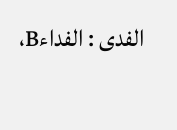الفدى : الفداءB،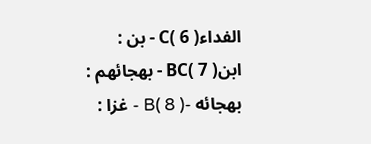الفداءC( 6 ) - بن : ابنBC( 7 ) - بهجائهم : بهجائه -B( 8 ) - غزا :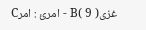غزىB( 9 ) - امرئ : امرC